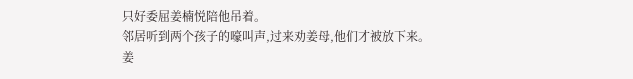只好委屈姜楠悦陪他吊着。
邻居听到两个孩子的嚎叫声,过来劝姜母,他们才被放下来。
姜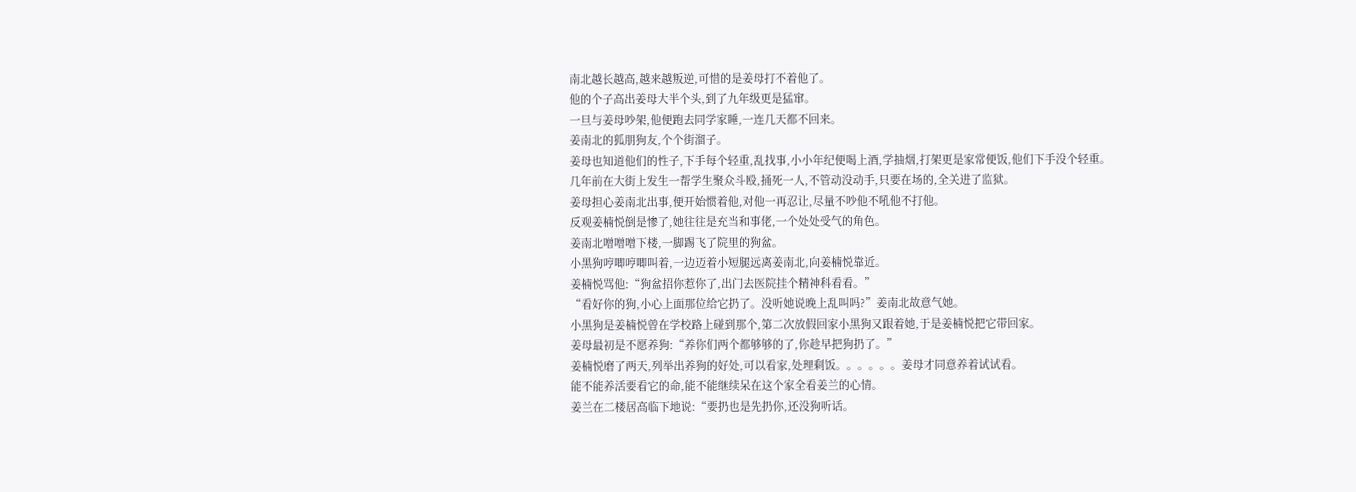南北越长越高,越来越叛逆,可惜的是姜母打不着他了。
他的个子高出姜母大半个头,到了九年级更是猛窜。
一旦与姜母吵架,他便跑去同学家睡,一连几天都不回来。
姜南北的狐朋狗友,个个街溜子。
姜母也知道他们的性子,下手每个轻重,乱找事,小小年纪便喝上酒,学抽烟,打架更是家常便饭,他们下手没个轻重。
几年前在大街上发生一帮学生聚众斗殴,捅死一人,不管动没动手,只要在场的,全关进了监狱。
姜母担心姜南北出事,便开始惯着他,对他一再忍让,尽量不吵他不吼他不打他。
反观姜楠悦倒是惨了,她往往是充当和事佬,一个处处受气的角色。
姜南北噌噌噌下楼,一脚踢飞了院里的狗盆。
小黑狗哼唧哼唧叫着,一边迈着小短腿远离姜南北,向姜楠悦靠近。
姜楠悦骂他:“狗盆招你惹你了,出门去医院挂个精神科看看。”
“看好你的狗,小心上面那位给它扔了。没听她说晚上乱叫吗?”姜南北故意气她。
小黑狗是姜楠悦曾在学校路上碰到那个,第二次放假回家小黑狗又跟着她,于是姜楠悦把它带回家。
姜母最初是不愿养狗:“养你们两个都够够的了,你趁早把狗扔了。”
姜楠悦磨了两天,列举出养狗的好处,可以看家,处理剩饭。。。。。。姜母才同意养着试试看。
能不能养活要看它的命,能不能继续呆在这个家全看姜兰的心情。
姜兰在二楼居高临下地说:“要扔也是先扔你,还没狗听话。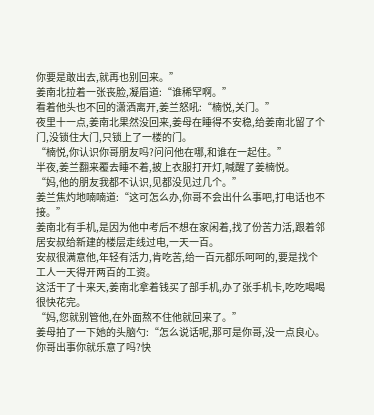你要是敢出去,就再也别回来。”
姜南北拉着一张丧脸,凝眉道:“谁稀罕啊。”
看着他头也不回的潇洒离开,姜兰怒吼:“楠悦,关门。”
夜里十一点,姜南北果然没回来,姜母在睡得不安稳,给姜南北留了个门,没锁住大门,只锁上了一楼的门。
“楠悦,你认识你哥朋友吗?问问他在哪,和谁在一起住。”
半夜,姜兰翻来覆去睡不着,披上衣服打开灯,喊醒了姜楠悦。
“妈,他的朋友我都不认识,见都没见过几个。”
姜兰焦灼地喃喃道:“这可怎么办,你哥不会出什么事吧,打电话也不接。”
姜南北有手机,是因为他中考后不想在家闲着,找了份苦力活,跟着邻居安叔给新建的楼层走线过电,一天一百。
安叔很满意他,年轻有活力,肯吃苦,给一百元都乐呵呵的,要是找个工人一天得开两百的工资。
这活干了十来天,姜南北拿着钱买了部手机,办了张手机卡,吃吃喝喝很快花完。
“妈,您就别管他,在外面熬不住他就回来了。”
姜母拍了一下她的头脑勺:“怎么说话呢,那可是你哥,没一点良心。你哥出事你就乐意了吗?快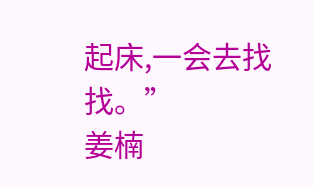起床,一会去找找。”
姜楠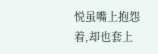悦虽嘴上抱怨着,却也套上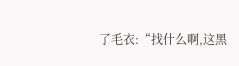了毛衣:“找什么啊,这黑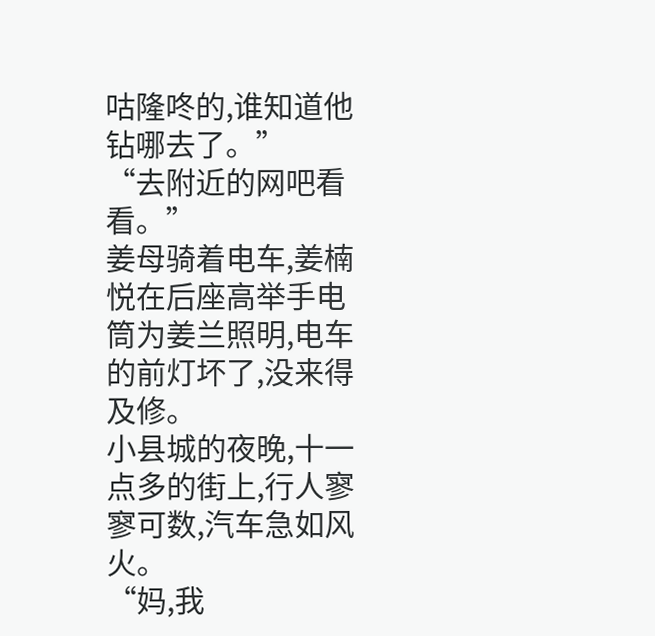咕隆咚的,谁知道他钻哪去了。”
“去附近的网吧看看。”
姜母骑着电车,姜楠悦在后座高举手电筒为姜兰照明,电车的前灯坏了,没来得及修。
小县城的夜晚,十一点多的街上,行人寥寥可数,汽车急如风火。
“妈,我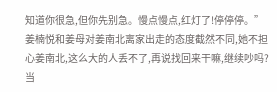知道你很急,但你先别急。慢点慢点,红灯了!停停停。”
姜楠悦和姜母对姜南北离家出走的态度截然不同,她不担心姜南北,这么大的人丢不了,再说找回来干嘛,继续吵吗?
当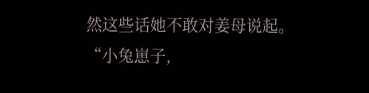然这些话她不敢对姜母说起。
“小兔崽子,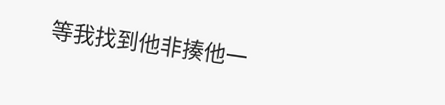等我找到他非揍他一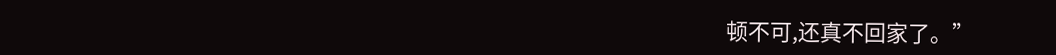顿不可,还真不回家了。”